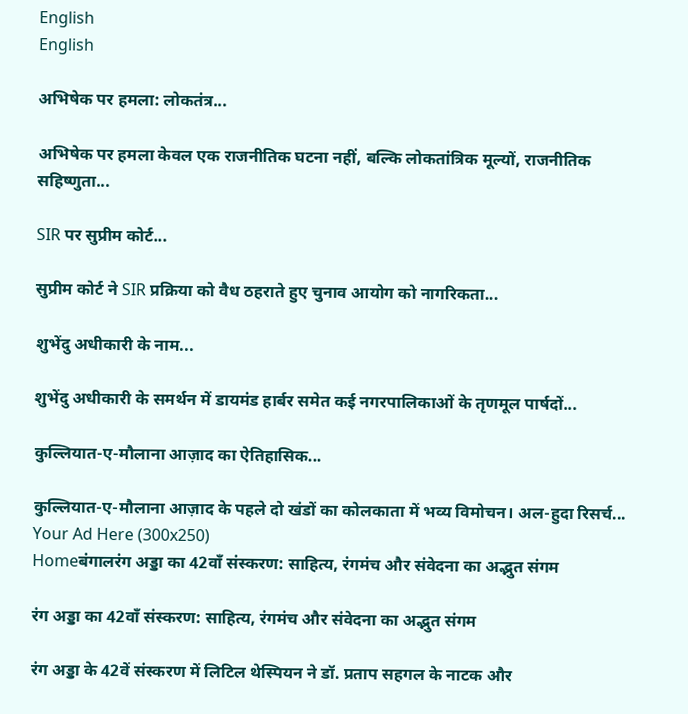English
English

अभिषेक पर हमला: लोकतंत्र...

अभिषेक पर हमला केवल एक राजनीतिक घटना नहीं, बल्कि लोकतांत्रिक मूल्यों, राजनीतिक सहिष्णुता...

SIR पर सुप्रीम कोर्ट...

सुप्रीम कोर्ट ने SIR प्रक्रिया को वैध ठहराते हुए चुनाव आयोग को नागरिकता...

शुभेंदु अधीकारी के नाम...

शुभेंदु अधीकारी के समर्थन में डायमंड हार्बर समेत कई नगरपालिकाओं के तृणमूल पार्षदों...

कुल्लियात-ए-मौलाना आज़ाद का ऐतिहासिक...

कुल्लियात-ए-मौलाना आज़ाद के पहले दो खंडों का कोलकाता में भव्य विमोचन। अल-हुदा रिसर्च...
Your Ad Here (300x250)
Homeबंगालरंग अड्डा का 42वाँ संस्करण: साहित्य, रंगमंच और संवेदना का अद्भुत संगम

रंग अड्डा का 42वाँ संस्करण: साहित्य, रंगमंच और संवेदना का अद्भुत संगम

रंग अड्डा के 42वें संस्करण में लिटिल थेस्पियन ने डॉ. प्रताप सहगल के नाटक और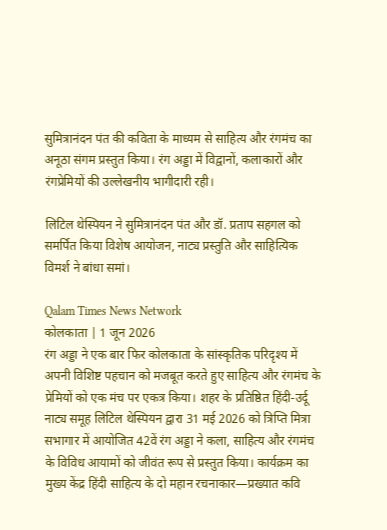सुमित्रानंदन पंत की कविता के माध्यम से साहित्य और रंगमंच का अनूठा संगम प्रस्तुत किया। रंग अड्डा में विद्वानों, कलाकारों और रंगप्रेमियों की उल्लेखनीय भागीदारी रही।

लिटिल थेस्पियन ने सुमित्रानंदन पंत और डॉ. प्रताप सहगल को समर्पित किया विशेष आयोजन, नाट्य प्रस्तुति और साहित्यिक विमर्श ने बांधा समां।

Qalam Times News Network
कोलकाता | 1 जून 2026
रंग अड्डा ने एक बार फिर कोलकाता के सांस्कृतिक परिदृश्य में अपनी विशिष्ट पहचान को मजबूत करते हुए साहित्य और रंगमंच के प्रेमियों को एक मंच पर एकत्र किया। शहर के प्रतिष्ठित हिंदी-उर्दू नाट्य समूह लिटिल थेस्पियन द्वारा 31 मई 2026 को त्रिप्ति मित्रा सभागार में आयोजित 42वें रंग अड्डा ने कला, साहित्य और रंगमंच के विविध आयामों को जीवंत रूप से प्रस्तुत किया। कार्यक्रम का मुख्य केंद्र हिंदी साहित्य के दो महान रचनाकार—प्रख्यात कवि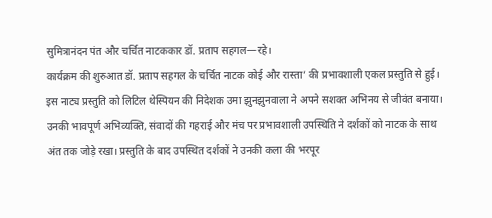सुमित्रानंदन पंत और चर्चित नाटककार डॉ. प्रताप सहगल—रहे।
कार्यक्रम की शुरुआत डॉ. प्रताप सहगल के चर्चित नाटक कोई और रास्ता’ की प्रभावशाली एकल प्रस्तुति से हुई। इस नाट्य प्रस्तुति को लिटिल थेस्पियन की निदेशक उमा झुनझुनवाला ने अपने सशक्त अभिनय से जीवंत बनाया। उनकी भावपूर्ण अभिव्यक्ति, संवादों की गहराई और मंच पर प्रभावशाली उपस्थिति ने दर्शकों को नाटक के साथ अंत तक जोड़े रखा। प्रस्तुति के बाद उपस्थित दर्शकों ने उनकी कला की भरपूर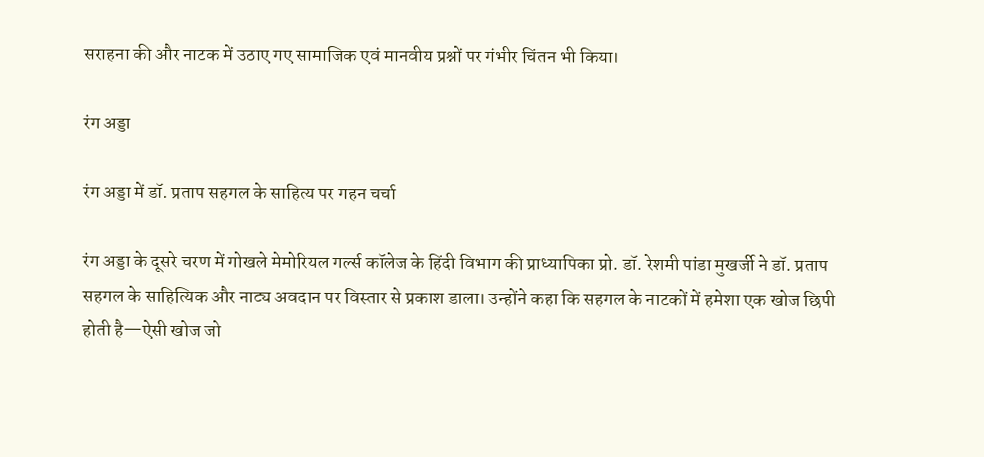सराहना की और नाटक में उठाए गए सामाजिक एवं मानवीय प्रश्नों पर गंभीर चिंतन भी किया।

रंग अड्डा

रंग अड्डा में डॉ. प्रताप सहगल के साहित्य पर गहन चर्चा

रंग अड्डा के दूसरे चरण में गोखले मेमोरियल गर्ल्स कॉलेज के हिंदी विभाग की प्राध्यापिका प्रो. डॉ. रेशमी पांडा मुखर्जी ने डॉ. प्रताप सहगल के साहित्यिक और नाट्य अवदान पर विस्तार से प्रकाश डाला। उन्होंने कहा कि सहगल के नाटकों में हमेशा एक खोज छिपी होती है—ऐसी खोज जो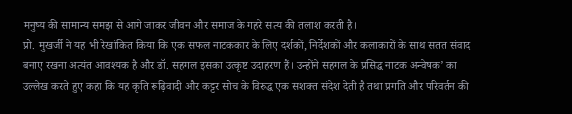मनुष्य की सामान्य समझ से आगे जाकर जीवन और समाज के गहरे सत्य की तलाश करती है।
प्रो. मुखर्जी ने यह भी रेखांकित किया कि एक सफल नाटककार के लिए दर्शकों, निर्देशकों और कलाकारों के साथ सतत संवाद बनाए रखना अत्यंत आवश्यक है और डॉ. सहगल इसका उत्कृष्ट उदाहरण हैं। उन्होंने सहगल के प्रसिद्ध नाटक अन्वेषक’ का उल्लेख करते हुए कहा कि यह कृति रूढ़िवादी और कट्टर सोच के विरुद्ध एक सशक्त संदेश देती है तथा प्रगति और परिवर्तन की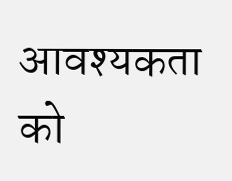आवश्यकता को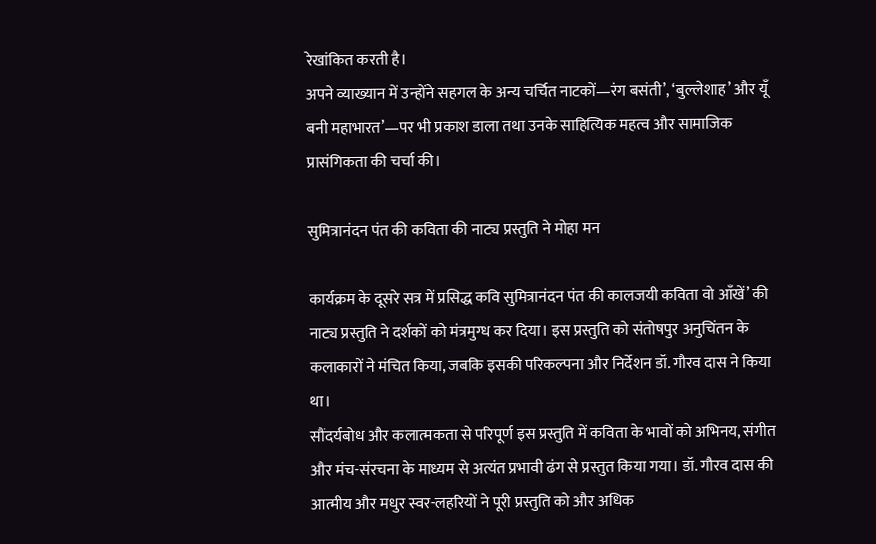रेखांकित करती है।
अपने व्याख्यान में उन्होंने सहगल के अन्य चर्चित नाटकों—रंग बसंती’, ‘बुल्लेशाह’ और यूँ बनी महाभारत’—पर भी प्रकाश डाला तथा उनके साहित्यिक महत्व और सामाजिक प्रासंगिकता की चर्चा की।

सुमित्रानंदन पंत की कविता की नाट्य प्रस्तुति ने मोहा मन

कार्यक्रम के दूसरे सत्र में प्रसिद्ध कवि सुमित्रानंदन पंत की कालजयी कविता वो आँखें’ की नाट्य प्रस्तुति ने दर्शकों को मंत्रमुग्ध कर दिया। इस प्रस्तुति को संतोषपुर अनुचिंतन के कलाकारों ने मंचित किया, जबकि इसकी परिकल्पना और निर्देशन डॉ. गौरव दास ने किया था।
सौंदर्यबोध और कलात्मकता से परिपूर्ण इस प्रस्तुति में कविता के भावों को अभिनय, संगीत और मंच-संरचना के माध्यम से अत्यंत प्रभावी ढंग से प्रस्तुत किया गया। डॉ. गौरव दास की आत्मीय और मधुर स्वर-लहरियों ने पूरी प्रस्तुति को और अधिक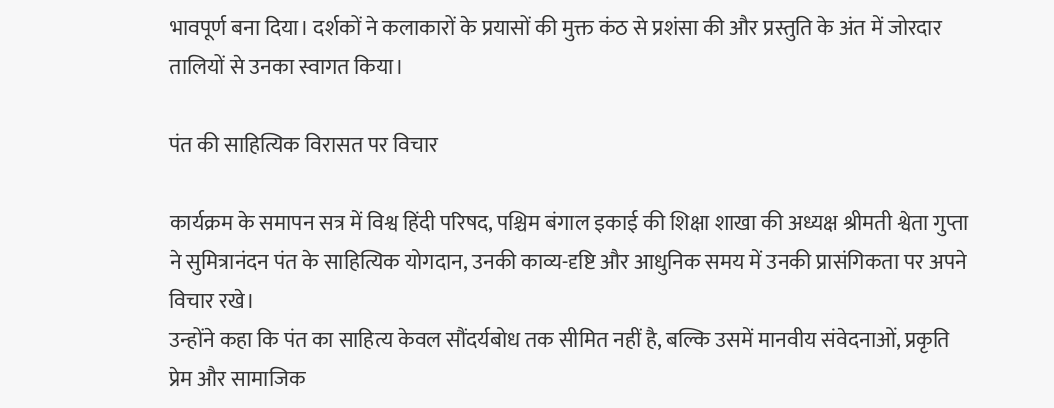भावपूर्ण बना दिया। दर्शकों ने कलाकारों के प्रयासों की मुक्त कंठ से प्रशंसा की और प्रस्तुति के अंत में जोरदार तालियों से उनका स्वागत किया।

पंत की साहित्यिक विरासत पर विचार

कार्यक्रम के समापन सत्र में विश्व हिंदी परिषद, पश्चिम बंगाल इकाई की शिक्षा शाखा की अध्यक्ष श्रीमती श्वेता गुप्ता ने सुमित्रानंदन पंत के साहित्यिक योगदान, उनकी काव्य-दृष्टि और आधुनिक समय में उनकी प्रासंगिकता पर अपने विचार रखे।
उन्होंने कहा कि पंत का साहित्य केवल सौंदर्यबोध तक सीमित नहीं है, बल्कि उसमें मानवीय संवेदनाओं, प्रकृति प्रेम और सामाजिक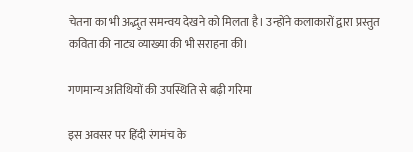चेतना का भी अद्भुत समन्वय देखने को मिलता है। उन्होंने कलाकारों द्वारा प्रस्तुत कविता की नाट्य व्याख्या की भी सराहना की।

गणमान्य अतिथियों की उपस्थिति से बढ़ी गरिमा

इस अवसर पर हिंदी रंगमंच के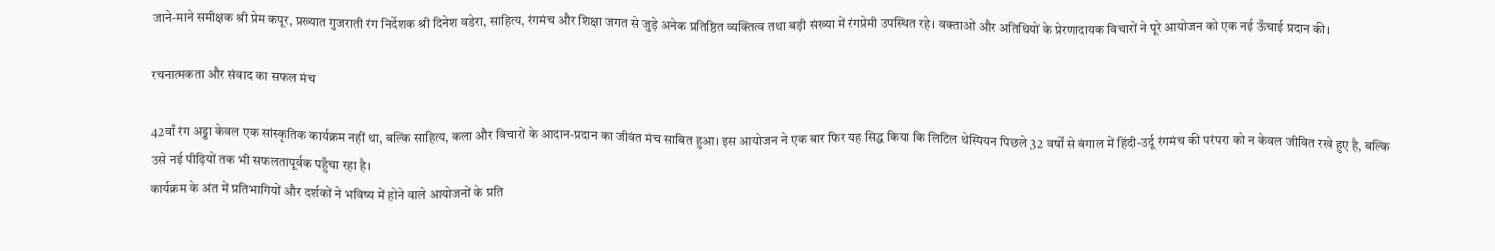जाने-माने समीक्षक श्री प्रेम कपूर, प्रख्यात गुजराती रंग निर्देशक श्री दिनेश वडेरा, साहित्य, रंगमंच और शिक्षा जगत से जुड़े अनेक प्रतिष्ठित व्यक्तित्व तथा बड़ी संख्या में रंगप्रेमी उपस्थित रहे। वक्ताओं और अतिथियों के प्रेरणादायक विचारों ने पूरे आयोजन को एक नई ऊँचाई प्रदान की।

रचनात्मकता और संवाद का सफल मंच

42वाँ रंग अड्डा केवल एक सांस्कृतिक कार्यक्रम नहीं था, बल्कि साहित्य, कला और विचारों के आदान-प्रदान का जीवंत मंच साबित हुआ। इस आयोजन ने एक बार फिर यह सिद्ध किया कि लिटिल थेस्पियन पिछले 32 वर्षों से बंगाल में हिंदी-उर्दू रंगमंच की परंपरा को न केवल जीवित रखे हुए है, बल्कि उसे नई पीढ़ियों तक भी सफलतापूर्वक पहुँचा रहा है।
कार्यक्रम के अंत में प्रतिभागियों और दर्शकों ने भविष्य में होने वाले आयोजनों के प्रति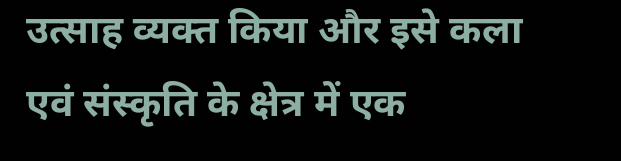उत्साह व्यक्त किया और इसे कला एवं संस्कृति के क्षेत्र में एक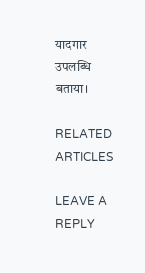यादगार उपलब्धि बताया।

RELATED ARTICLES

LEAVE A REPLY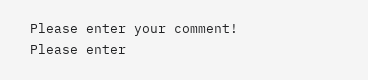Please enter your comment!
Please enter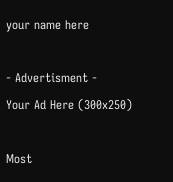your name here

- Advertisment -
Your Ad Here (300x250)

Most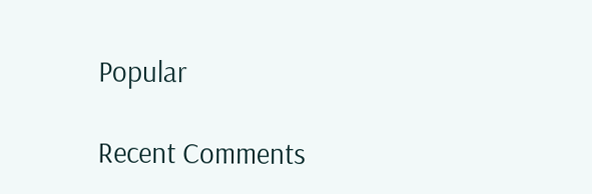Popular

Recent Comments